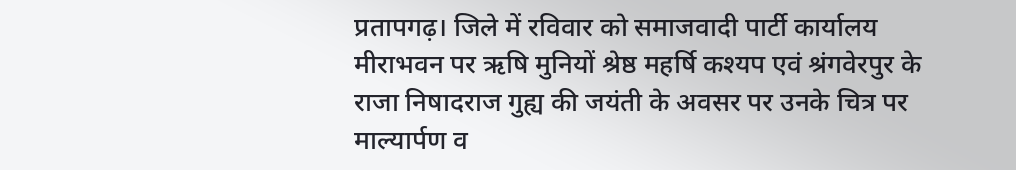प्रतापगढ़। जिले में रविवार को समाजवादी पार्टी कार्यालय मीराभवन पर ऋषि मुनियों श्रेष्ठ महर्षि कश्यप एवं श्रंगवेरपुर के राजा निषादराज गुह्य की जयंती के अवसर पर उनके चित्र पर माल्यार्पण व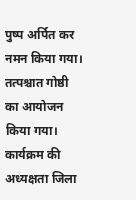पुष्प अर्पित कर नमन किया गया। तत्पश्चात गोष्ठी का आयोजन किया गया।
कार्यक्रम की अध्यक्षता जिला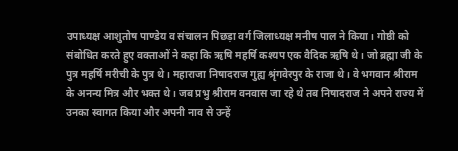उपाध्यक्ष आशुतोष पाण्डेय व संचालन पिछड़ा वर्ग जिलाध्यक्ष मनीष पाल ने किया। गोष्ठी को संबोधित करते हुए वक्ताओं ने कहा कि ऋषि महर्षि कश्यप एक वैदिक ऋषि थे। जो ब्रह्मा जी के पुत्र महर्षि मरीची के पुत्र थे। महाराजा निषादराज गुह्य श्रृंगवेरपुर के राजा थे। वे भगवान श्रीराम के अनन्य मित्र और भक्त थे। जब प्रभु श्रीराम वनवास जा रहे थे तब निषादराज ने अपने राज्य में उनका स्वागत किया और अपनी नाव से उन्हें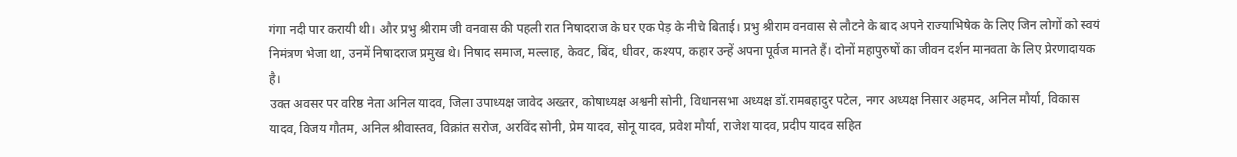गंगा नदी पार करायी थी। और प्रभु श्रीराम जी वनवास की पहली रात निषादराज के घर एक पेड़ के नीचे बिताई। प्रभु श्रीराम वनवास से लौटने के बाद अपने राज्याभिषेक के लिए जिन लोगों को स्वयं निमंत्रण भेजा था, उनमें निषादराज प्रमुख थे। निषाद समाज, मल्लाह, केवट, बिंद, धीवर, कश्यप, कहार उन्हें अपना पूर्वज मानते हैं। दोनों महापुरुषों का जीवन दर्शन मानवता के लिए प्रेरणादायक है।
उक्त अवसर पर वरिष्ठ नेता अनिल यादव, जिला उपाध्यक्ष जावेद अख्तर, कोषाध्यक्ष अश्वनी सोनी, विधानसभा अध्यक्ष डॉ.रामबहादुर पटेल, नगर अध्यक्ष निसार अहमद, अनिल मौर्या, विकास यादव, विजय गौतम, अनिल श्रीवास्तव, विक्रांत सरोज, अरविंद सोनी, प्रेम यादव, सोनू यादव, प्रवेश मौर्या, राजेश यादव, प्रदीप यादव सहित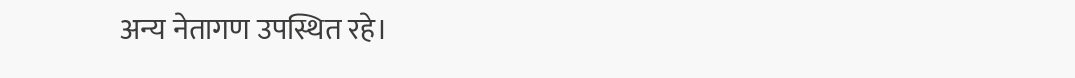अन्य नेतागण उपस्थित रहे।